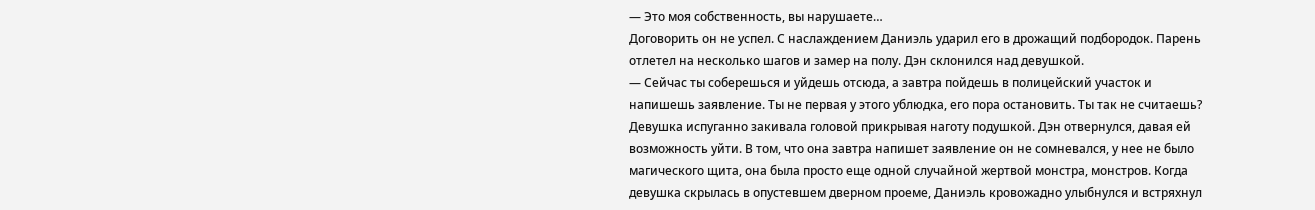— Это моя собственность, вы нарушаете…
Договорить он не успел. С наслаждением Даниэль ударил его в дрожащий подбородок. Парень отлетел на несколько шагов и замер на полу. Дэн склонился над девушкой.
— Сейчас ты соберешься и уйдешь отсюда, а завтра пойдешь в полицейский участок и напишешь заявление. Ты не первая у этого ублюдка, его пора остановить. Ты так не считаешь?
Девушка испуганно закивала головой прикрывая наготу подушкой. Дэн отвернулся, давая ей возможность уйти. В том, что она завтра напишет заявление он не сомневался, у нее не было магического щита, она была просто еще одной случайной жертвой монстра, монстров. Когда девушка скрылась в опустевшем дверном проеме, Даниэль кровожадно улыбнулся и встряхнул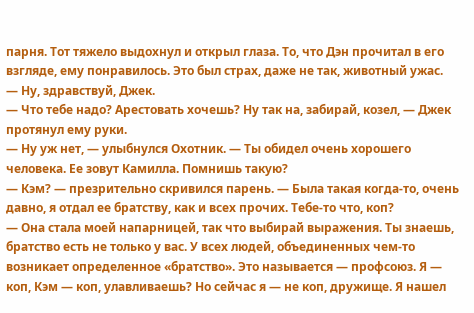парня. Тот тяжело выдохнул и открыл глаза. То, что Дэн прочитал в его взгляде, ему понравилось. Это был страх, даже не так, животный ужас.
— Ну, здравствуй, Джек.
— Что тебе надо? Арестовать хочешь? Ну так на, забирай, козел, — Джек протянул ему руки.
— Ну уж нет, — улыбнулся Охотник. — Ты обидел очень хорошего человека. Ее зовут Камилла. Помнишь такую?
— Кэм? — презрительно скривился парень. — Была такая когда-то, очень давно, я отдал ее братству, как и всех прочих. Тебе-то что, коп?
— Она стала моей напарницей, так что выбирай выражения. Ты знаешь, братство есть не только у вас. У всех людей, объединенных чем-то возникает определенное «братство». Это называется — профсоюз. Я — коп, Кэм — коп, улавливаешь? Но сейчас я — не коп, дружище. Я нашел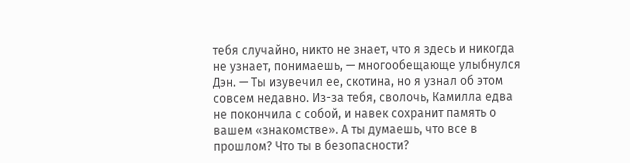тебя случайно, никто не знает, что я здесь и никогда не узнает, понимаешь, — многообещающе улыбнулся Дэн. — Ты изувечил ее, скотина, но я узнал об этом совсем недавно. Из-за тебя, сволочь, Камилла едва не покончила с собой, и навек сохранит память о вашем «знакомстве». А ты думаешь, что все в прошлом? Что ты в безопасности?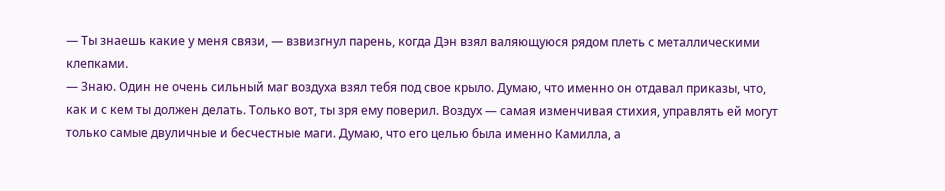— Ты знаешь какие у меня связи, — взвизгнул парень, когда Дэн взял валяющуюся рядом плеть с металлическими клепками.
— Знаю. Один не очень сильный маг воздуха взял тебя под свое крыло. Думаю, что именно он отдавал приказы, что, как и с кем ты должен делать. Только вот, ты зря ему поверил. Воздух — самая изменчивая стихия, управлять ей могут только самые двуличные и бесчестные маги. Думаю, что его целью была именно Камилла, а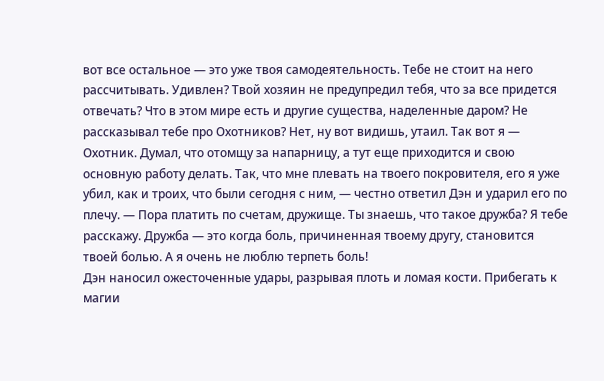вот все остальное — это уже твоя самодеятельность. Тебе не стоит на него рассчитывать. Удивлен? Твой хозяин не предупредил тебя, что за все придется отвечать? Что в этом мире есть и другие существа, наделенные даром? Не рассказывал тебе про Охотников? Нет, ну вот видишь, утаил. Так вот я — Охотник. Думал, что отомщу за напарницу, а тут еще приходится и свою основную работу делать. Так, что мне плевать на твоего покровителя, его я уже убил, как и троих, что были сегодня с ним, — честно ответил Дэн и ударил его по плечу. — Пора платить по счетам, дружище. Ты знаешь, что такое дружба? Я тебе расскажу. Дружба — это когда боль, причиненная твоему другу, становится твоей болью. А я очень не люблю терпеть боль!
Дэн наносил ожесточенные удары, разрывая плоть и ломая кости. Прибегать к магии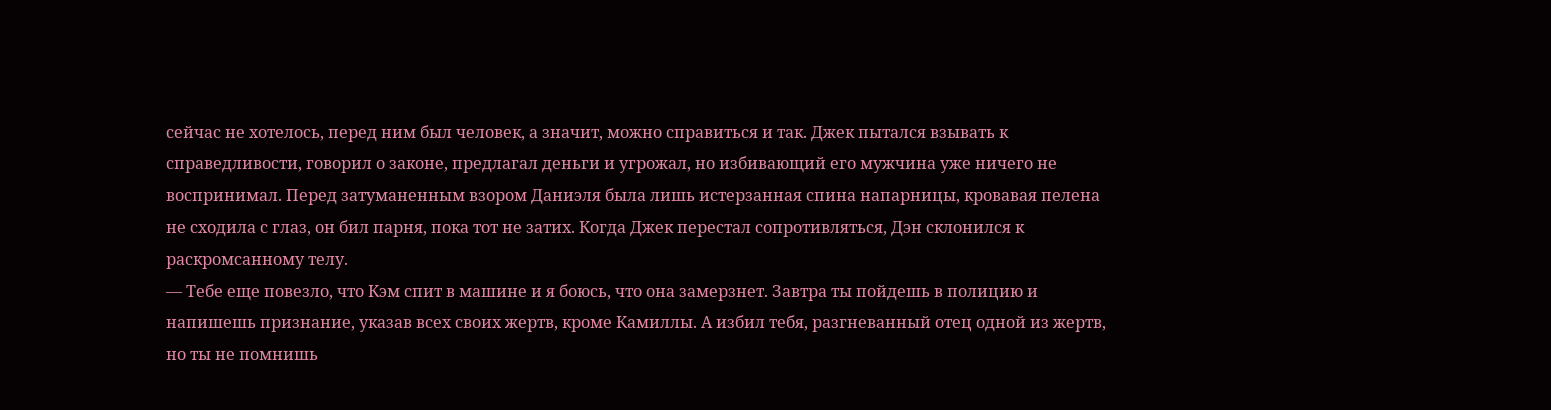сейчас не хотелось, перед ним был человек, а значит, можно справиться и так. Джек пытался взывать к справедливости, говорил о законе, предлагал деньги и угрожал, но избивающий его мужчина уже ничего не воспринимал. Перед затуманенным взором Даниэля была лишь истерзанная спина напарницы, кровавая пелена не сходила с глаз, он бил парня, пока тот не затих. Когда Джек перестал сопротивляться, Дэн склонился к раскромсанному телу.
— Тебе еще повезло, что Кэм спит в машине и я боюсь, что она замерзнет. Завтра ты пойдешь в полицию и напишешь признание, указав всех своих жертв, кроме Камиллы. А избил тебя, разгневанный отец одной из жертв, но ты не помнишь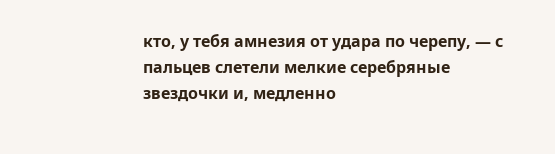кто, у тебя амнезия от удара по черепу, — с пальцев слетели мелкие серебряные звездочки и, медленно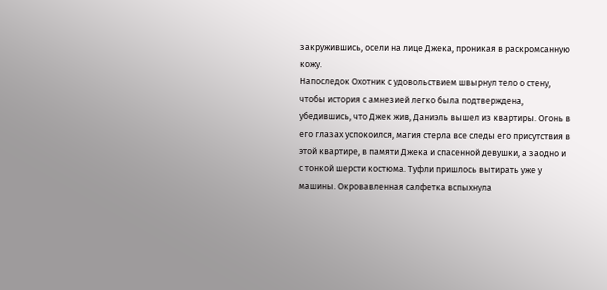закружившись, осели на лице Джека, проникая в раскромсанную кожу.
Напоследок Охотник с удовольствием швырнул тело о стену, чтобы история с амнезией легко была подтверждена, убедившись, что Джек жив, Даниэль вышел из квартиры. Огонь в его глазах успокоился, магия стерла все следы его присутствия в этой квартире, в памяти Джека и спасенной девушки, а заодно и с тонкой шерсти костюма. Туфли пришлось вытирать уже у машины. Окровавленная салфетка вспыхнула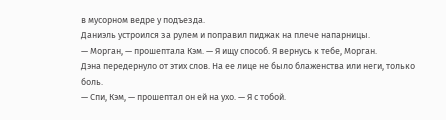в мусорном ведре у подъезда.
Даниэль устроился за рулем и поправил пиджак на плече напарницы.
— Морган, — прошептала Кэм. — Я ищу способ. Я вернусь к тебе, Морган.
Дэна передернуло от этих слов. На ее лице не было блаженства или неги, только боль.
— Спи, Кэм, — прошептал он ей на ухо. — Я с тобой.